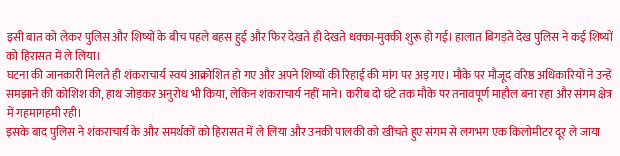इसी बात को लेकर पुलिस और शिष्यों के बीच पहले बहस हुई और फिर देखते ही देखते धक्का-मुक्की शुरू हो गई। हालात बिगड़ते देख पुलिस ने कई शिष्यों को हिरासत में ले लिया।
घटना की जानकारी मिलते ही शंकराचार्य स्वयं आक्रोशित हो गए और अपने शिष्यों की रिहाई की मांग पर अड़ गए। मौके पर मौजूद वरिष्ठ अधिकारियों ने उन्हें समझाने की कोशिश की, हाथ जोड़कर अनुरोध भी किया, लेकिन शंकराचार्य नहीं माने। करीब दो घंटे तक मौके पर तनावपूर्ण माहौल बना रहा और संगम क्षेत्र में गहमागहमी रही।
इसके बाद पुलिस ने शंकराचार्य के और समर्थकों को हिरासत में ले लिया और उनकी पालकी को खींचते हुए संगम से लगभग एक किलोमीटर दूर ले जाया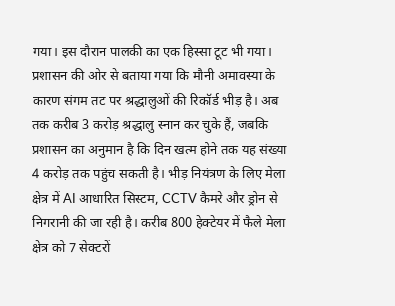गया। इस दौरान पालकी का एक हिस्सा टूट भी गया।
प्रशासन की ओर से बताया गया कि मौनी अमावस्या के कारण संगम तट पर श्रद्धालुओं की रिकॉर्ड भीड़ है। अब तक करीब 3 करोड़ श्रद्धालु स्नान कर चुके हैं, जबकि प्रशासन का अनुमान है कि दिन खत्म होने तक यह संख्या 4 करोड़ तक पहुंच सकती है। भीड़ नियंत्रण के लिए मेला क्षेत्र में AI आधारित सिस्टम, CCTV कैमरे और ड्रोन से निगरानी की जा रही है। करीब 800 हेक्टेयर में फैले मेला क्षेत्र को 7 सेक्टरों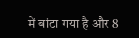में बांटा गया है और 8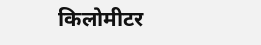किलोमीटर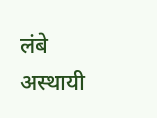लंबे अस्थायी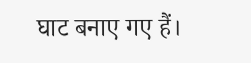घाट बनाए गए हैं।